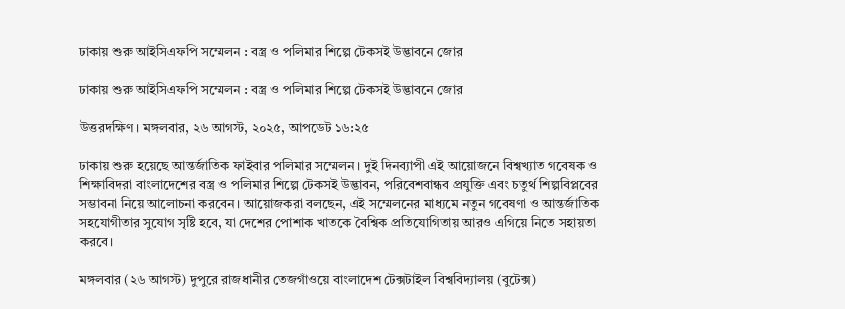ঢাকায় শুরু আইসিএফপি সম্মেলন : বস্ত্র ও পলিমার শিল্পে টেকসই উদ্ভাবনে জোর

ঢাকায় শুরু আইসিএফপি সম্মেলন : বস্ত্র ও পলিমার শিল্পে টেকসই উদ্ভাবনে জোর

উত্তরদক্ষিণ। মঙ্গলবার, ২৬ আগস্ট, ২০২৫, আপডেট ১৬:২৫

ঢাকায় শুরু হয়েছে আন্তর্জাতিক ফাইবার পলিমার সম্মেলন। দুই দিনব্যাপী এই আয়োজনে বিশ্বখ্যাত গবেষক ও শিক্ষাবিদরা বাংলাদেশের বস্ত্র ও পলিমার শিল্পে টেকসই উদ্ভাবন, পরিবেশবান্ধব প্রযুক্তি এবং চতুর্থ শিল্পবিপ্লবের সম্ভাবনা নিয়ে আলোচনা করবেন। আয়োজকরা বলছেন, এই সম্মেলনের মাধ্যমে নতুন গবেষণা ও আন্তর্জাতিক সহযোগীতার সুযোগ সৃষ্টি হবে, যা দেশের পোশাক খাতকে বৈশ্বিক প্রতিযোগিতায় আরও এগিয়ে নিতে সহায়তা করবে।

মঙ্গলবার (২৬ আগস্ট) দুপুরে রাজধানীর তেজগাঁওয়ে বাংলাদেশ টেক্সটাইল বিশ্ববিদ্যালয় (বুটেক্স)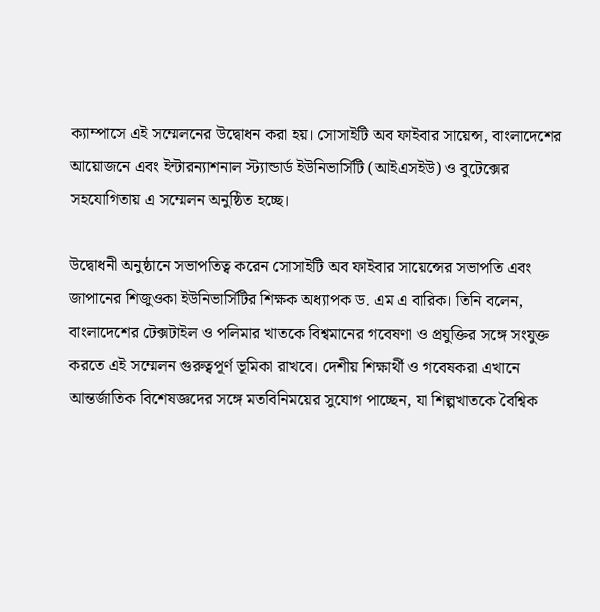ক্যাম্পাসে এই সম্মেলনের উদ্বোধন করা হয়। সোসাইটি অব ফাইবার সায়েন্স, বাংলাদেশের আয়োজনে এবং ইন্টারন্যাশনাল স্ট্যান্ডার্ড ইউনিভার্সিটি (আইএসইউ) ও বুটেক্সের সহযোগিতায় এ সম্মেলন অনুষ্ঠিত হচ্ছে।

উদ্বোধনী অনুষ্ঠানে সভাপতিত্ব করেন সোসাইটি অব ফাইবার সায়েন্সের সভাপতি এবং জাপানের শিজুওকা ইউনিভার্সিটির শিক্ষক অধ্যাপক ড. এম এ বারিক। তিনি বলেন, বাংলাদেশের টেক্সটাইল ও পলিমার খাতকে বিশ্বমানের গবেষণা ও প্রযুক্তির সঙ্গে সংযুক্ত করতে এই সম্মেলন গুরুত্বপূর্ণ ভূমিকা রাখবে। দেশীয় শিক্ষার্থী ও গবেষকরা এখানে আন্তর্জাতিক বিশেষজ্ঞদের সঙ্গে মতবিনিময়ের সুযোগ পাচ্ছেন, যা শিল্পখাতকে বৈশ্বিক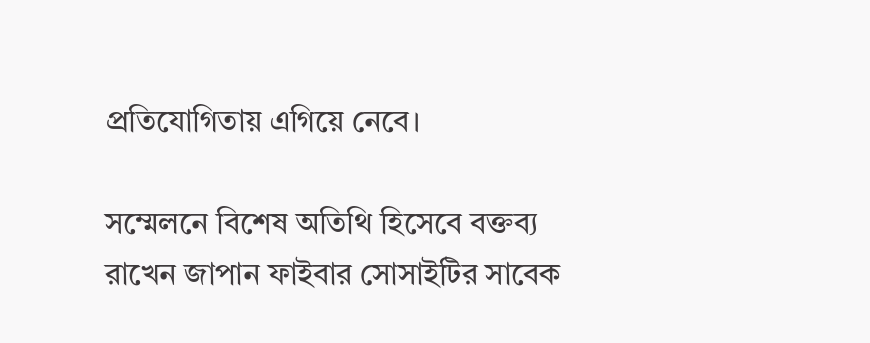প্রতিযোগিতায় এগিয়ে নেবে।

সম্মেলনে বিশেষ অতিথি হিসেবে বক্তব্য রাখেন জাপান ফাইবার সোসাইটির সাবেক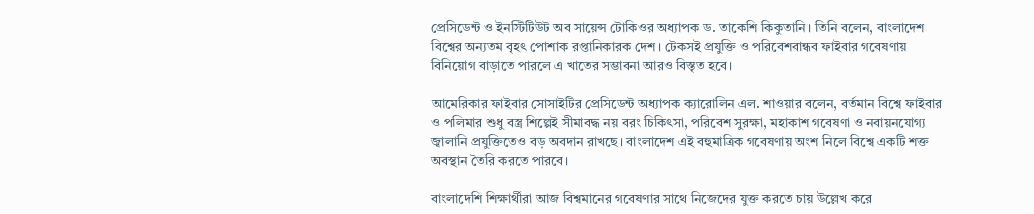প্রেসিডেন্ট ও ইনস্টিটিউট অব সায়েন্স টোকিওর অধ্যাপক ড. তাকেশি কিকুতানি। তিনি বলেন, বাংলাদেশ বিশ্বের অন্যতম বৃহৎ পোশাক রপ্তানিকারক দেশ। টেকসই প্রযুক্তি ও পরিবেশবান্ধব ফাইবার গবেষণায় বিনিয়োগ বাড়াতে পারলে এ খাতের সম্ভাবনা আরও বিস্তৃত হবে।

আমেরিকার ফাইবার সোসাইটির প্রেসিডেন্ট অধ্যাপক ক্যারোলিন এল. শাওয়ার বলেন, বর্তমান বিশ্বে ফাইবার ও পলিমার শুধু বস্ত্র শিল্পেই সীমাবদ্ধ নয় বরং চিকিৎসা, পরিবেশ সুরক্ষা, মহাকাশ গবেষণা ও নবায়নযোগ্য জ্বালানি প্রযুক্তিতেও বড় অবদান রাখছে। বাংলাদেশ এই বহুমাত্রিক গবেষণায় অংশ নিলে বিশ্বে একটি শক্ত অবস্থান তৈরি করতে পারবে।

বাংলাদেশি শিক্ষার্থীরা আজ বিশ্বমানের গবেষণার সাথে নিজেদের যুক্ত করতে চায় উল্লেখ করে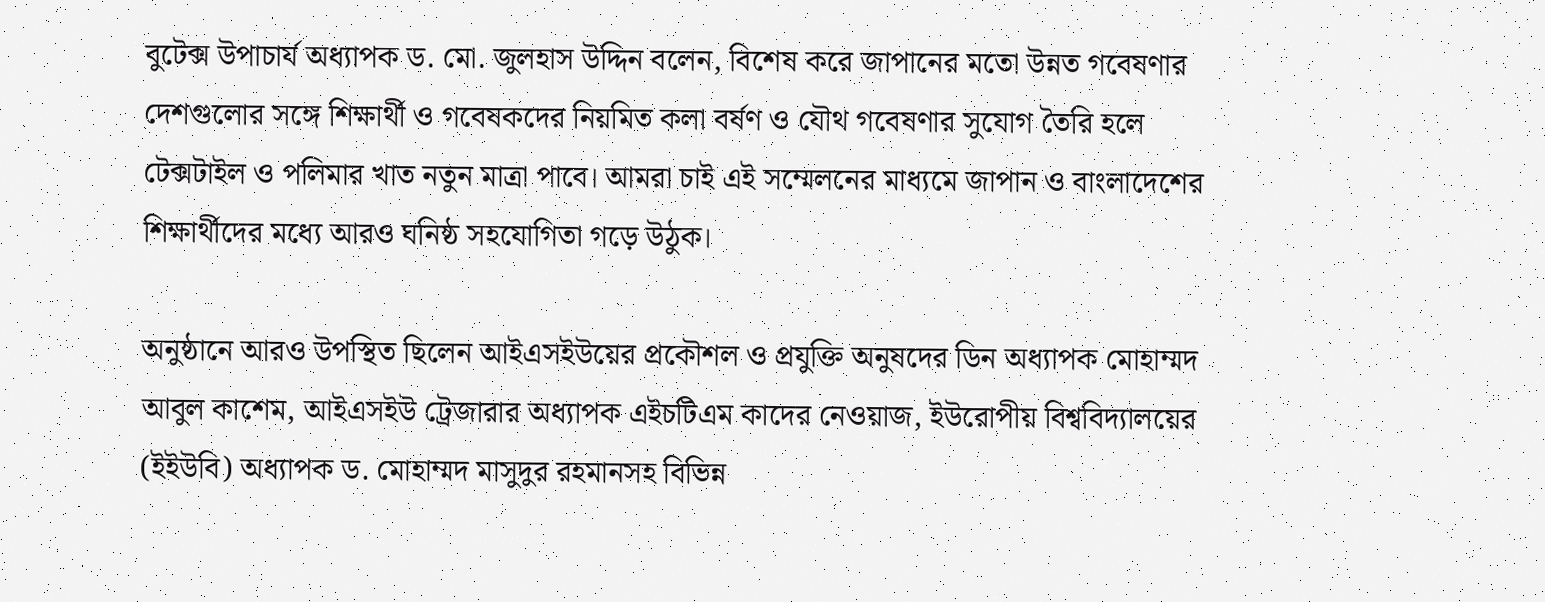বুটেক্স উপাচার্য অধ্যাপক ড. মো. জুলহাস উদ্দিন বলেন, বিশেষ করে জাপানের মতো উন্নত গবেষণার দেশগুলোর সঙ্গে শিক্ষার্থী ও গবেষকদের নিয়মিত কলা বর্ষণ ও যৌথ গবেষণার সুযোগ তৈরি হলে টেক্সটাইল ও পলিমার খাত নতুন মাত্রা পাবে। আমরা চাই এই সম্মেলনের মাধ্যমে জাপান ও বাংলাদেশের শিক্ষার্থীদের মধ্যে আরও ঘনিষ্ঠ সহযোগিতা গড়ে উঠুক।

অনুষ্ঠানে আরও উপস্থিত ছিলেন আইএসইউয়ের প্রকৌশল ও প্রযুক্তি অনুষদের ডিন অধ্যাপক মোহাম্মদ আবুল কাশেম, আইএসইউ ট্রেজারার অধ্যাপক এইচটিএম কাদের নেওয়াজ, ইউরোপীয় বিশ্ববিদ্যালয়ের (ইইউবি) অধ্যাপক ড. মোহাম্মদ মাসুদুর রহমানসহ বিভিন্ন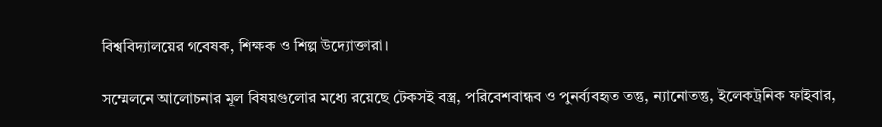বিশ্ববিদ্যালয়ের গবেষক, শিক্ষক ও শিল্প উদ্যোক্তারা।

সম্মেলনে আলোচনার মূল বিষয়গুলোর মধ্যে রয়েছে টেকসই বস্ত্র, পরিবেশবান্ধব ও পুনর্ব্যবহৃত তন্তু, ন্যানোতন্তু, ইলেকট্রনিক ফাইবার,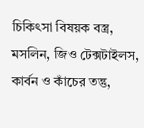চিকিৎসা বিষয়ক বস্ত্র, মসলিন, জিও টেক্সটাইলস, কার্বন ও কাঁচের তন্তু,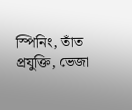স্পিনিং, তাঁত প্রযুক্তি, ভেজা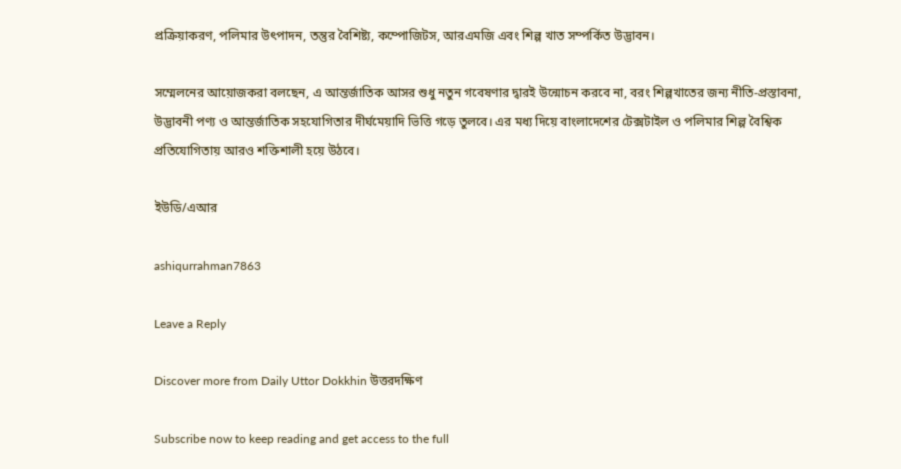প্রক্রিয়াকরণ, পলিমার উৎপাদন, তন্তুর বৈশিষ্ট্য, কম্পোজিটস, আরএমজি এবং শিল্প খাত সম্পর্কিত উদ্ভাবন।

সম্মেলনের আয়োজকরা বলছেন, এ আন্তর্জাতিক আসর শুধু নতুন গবেষণার দ্বারই উন্মোচন করবে না, বরং শিল্পখাতের জন্য নীতি-প্রস্তাবনা, উদ্ভাবনী পণ্য ও আন্তর্জাতিক সহযোগিতার দীর্ঘমেয়াদি ভিত্তি গড়ে তুলবে। এর মধ্য দিয়ে বাংলাদেশের টেক্সটাইল ও পলিমার শিল্প বৈশ্বিক প্রতিযোগিতায় আরও শক্তিশালী হয়ে উঠবে।

ইউডি/এআর

ashiqurrahman7863

Leave a Reply

Discover more from Daily Uttor Dokkhin উত্তরদক্ষিণ

Subscribe now to keep reading and get access to the full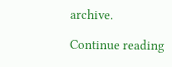archive.

Continue reading